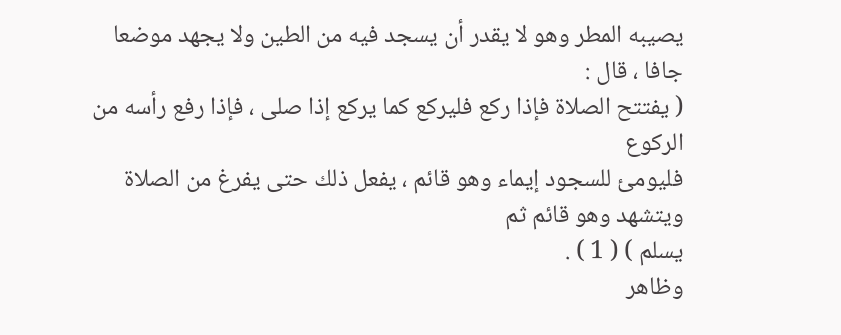يصيبه المطر وهو لا يقدر أن يسجد فيه من الطين ولا يجهد موضعا جافا ، قال :
( يفتتح الصلاة فإذا ركع فليركع كما يركع إذا صلى ، فإذا رفع رأسه من الركوع
فليومئ للسجود إيماء وهو قائم ، يفعل ذلك حتى يفرغ من الصلاة ويتشهد وهو قائم ثم
يسلم ) ( 1 ) .
وظاهر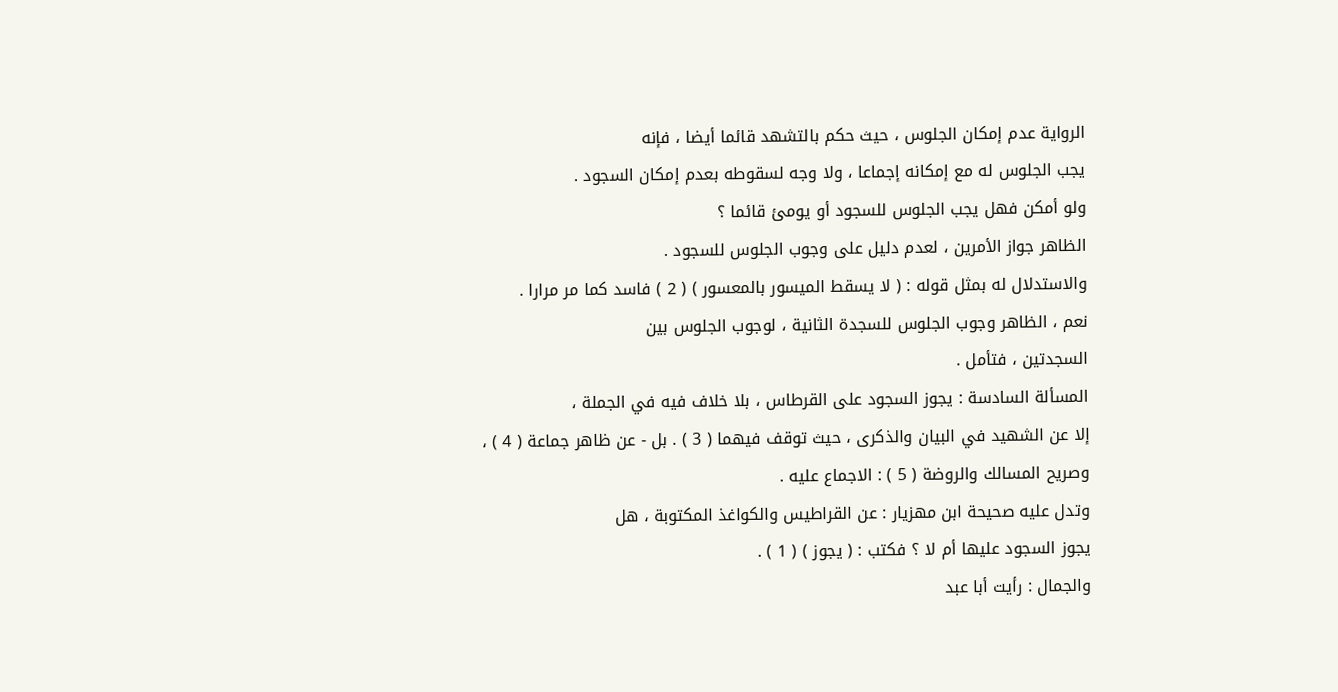الرواية عدم إمكان الجلوس ، حيث حكم بالتشهد قائما أيضا ، فإنه
يجب الجلوس له مع إمكانه إجماعا ، ولا وجه لسقوطه بعدم إمكان السجود .
ولو أمكن فهل يجب الجلوس للسجود أو يومئ قائما ؟
الظاهر جواز الأمرين ، لعدم دليل على وجوب الجلوس للسجود .
والاستدلال له بمثل قوله : ( لا يسقط الميسور بالمعسور ) ( 2 ) فاسد كما مر مرارا .
نعم ، الظاهر وجوب الجلوس للسجدة الثانية ، لوجوب الجلوس بين
السجدتين ، فتأمل .
المسألة السادسة : يجوز السجود على القرطاس ، بلا خلاف فيه في الجملة ،
إلا عن الشهيد في البيان والذكرى ، حيث توقف فيهما ( 3 ) . بل - عن ظاهر جماعة ( 4 ) ،
وصريح المسالك والروضة ( 5 ) : الاجماع عليه .
وتدل عليه صحيحة ابن مهزيار : عن القراطيس والكواغذ المكتوبة ، هل
يجوز السجود عليها أم لا ؟ فكتب : ( يجوز ) ( 1 ) .
والجمال : رأيت أبا عبد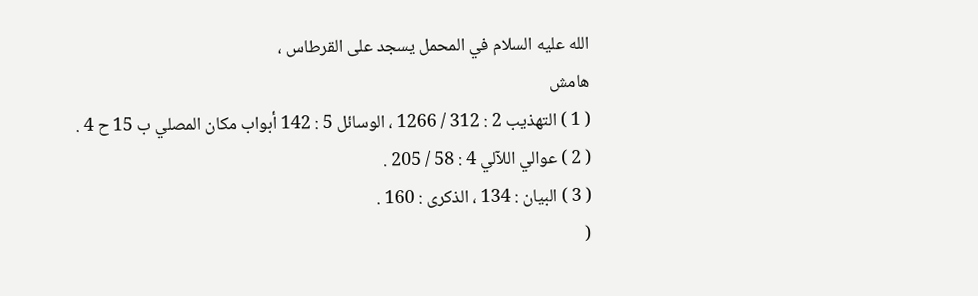الله عليه السلام في المحمل يسجد على القرطاس ،
هامش
( 1 ) التهذيب 2 : 312 / 1266 ، الوسائل 5 : 142 أبواب مكان المصلي ب 15 ح 4 .
( 2 ) عوالي اللآلي 4 : 58 / 205 .
( 3 ) البيان : 134 ، الذكرى : 160 .
(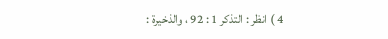4 ) انظر : التذكر 1 : 92 ، والذخيرة :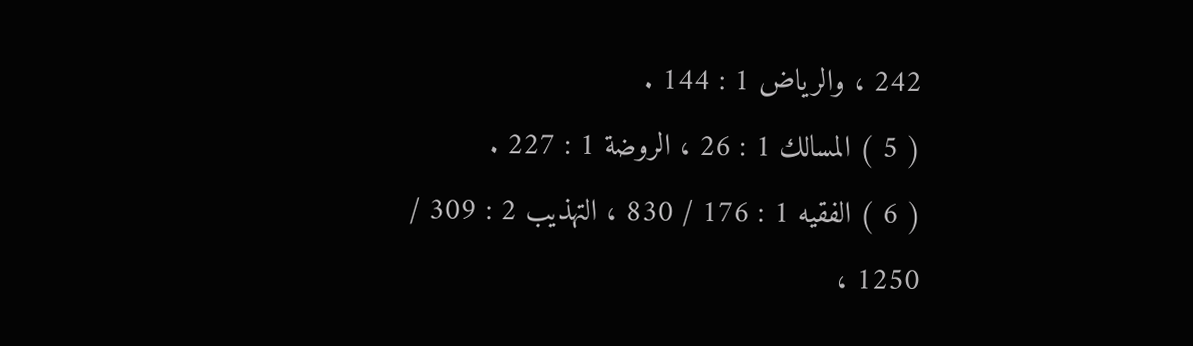242 ، والرياض 1 : 144 .
( 5 ) المسالك 1 : 26 ، الروضة 1 : 227 .
( 6 ) الفقيه 1 : 176 / 830 ، التهذيب 2 : 309 / 1250 ،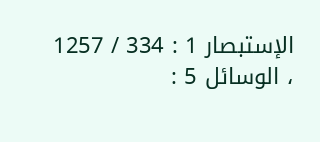الإستبصار 1 : 334 / 1257
، الوسائل 5 :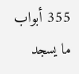355 أبواب ما يسجد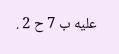عليه ب 7 ح 2 .